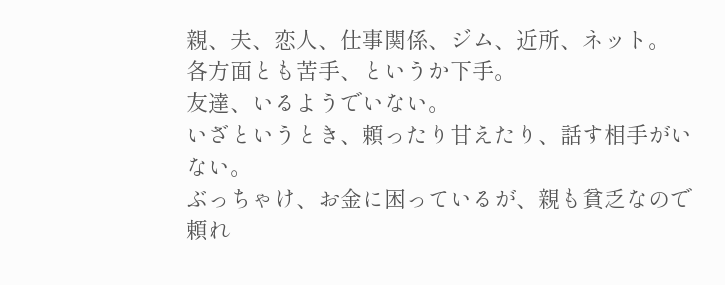親、夫、恋人、仕事関係、ジム、近所、ネット。
各方面とも苦手、というか下手。
友達、いるようでいない。
いざというとき、頼ったり甘えたり、話す相手がいない。
ぶっちゃけ、お金に困っているが、親も貧乏なので頼れ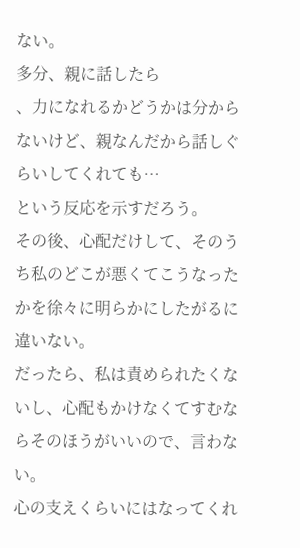ない。
多分、親に話したら
、力になれるかどうかは分からないけど、親なんだから話しぐらいしてくれても…
という反応を示すだろう。
その後、心配だけして、そのうち私のどこが悪くてこうなったかを徐々に明らかにしたがるに違いない。
だったら、私は責められたくないし、心配もかけなくてすむならそのほうがいいので、言わない。
心の支えくらいにはなってくれ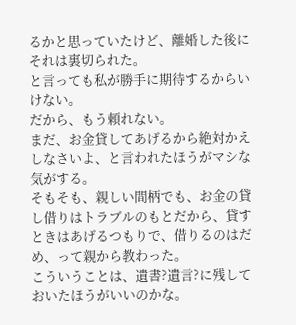るかと思っていたけど、離婚した後にそれは裏切られた。
と言っても私が勝手に期待するからいけない。
だから、もう頼れない。
まだ、お金貸してあげるから絶対かえしなさいよ、と言われたほうがマシな気がする。
そもそも、親しい間柄でも、お金の貸し借りはトラブルのもとだから、貸すときはあげるつもりで、借りるのはだめ、って親から教わった。
こういうことは、遺書?遺言?に残しておいたほうがいいのかな。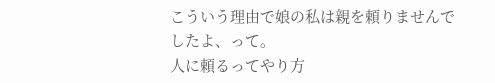こういう理由で娘の私は親を頼りませんでしたよ、って。
人に頼るってやり方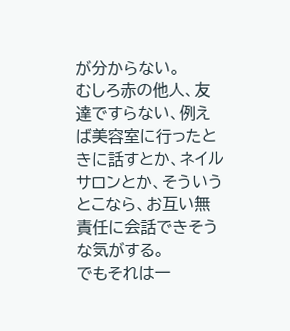が分からない。
むしろ赤の他人、友達ですらない、例えば美容室に行ったときに話すとか、ネイルサロンとか、そういうとこなら、お互い無責任に会話できそうな気がする。
でもそれは一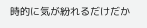時的に気が紛れるだけだか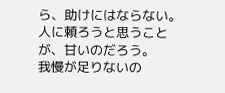ら、助けにはならない。
人に頼ろうと思うことが、甘いのだろう。
我慢が足りないの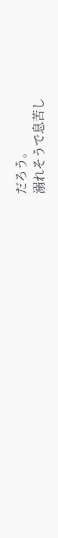だろう。
溺れそうで息苦し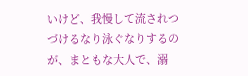いけど、我慢して流されつづけるなり泳ぐなりするのが、まともな大人で、溺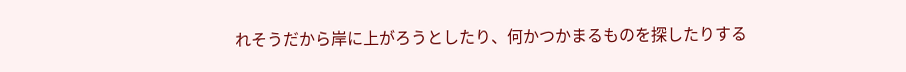れそうだから岸に上がろうとしたり、何かつかまるものを探したりする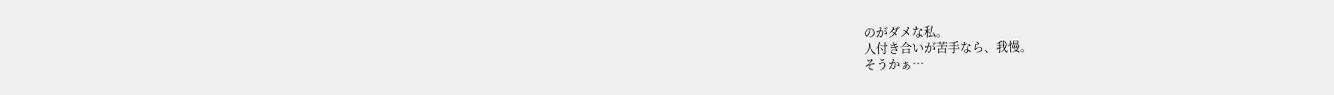のがダメな私。
人付き合いが苦手なら、我慢。
そうかぁ…